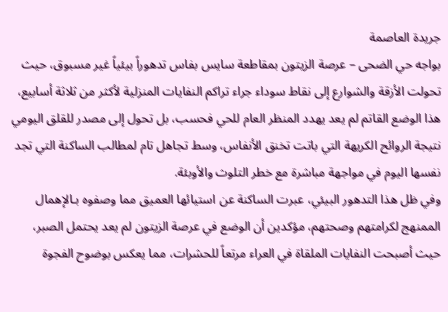جريدة العاصمة
بواجه حي الضحى – عرصة الزيتون بمقاطعة سايس بفاس تدهوراً بيئياً غير مسبوق، حيث تحولت الأزقة والشوارع إلى نقاط سوداء جراء تراكم النفايات المنزلية لأكثر من ثلاثة أسابيع، هذا الوضع القاتم لم يعد يهدد المنظر العام للحي فحسب، بل تحول إلى مصدر للقلق اليومي نتيجة الروائح الكريهة التي باتت تخنق الأنفاس، وسط تجاهل تام لمطالب الساكنة التي تجد نفسها اليوم في مواجهة مباشرة مع خطر التلوث والأوبئة.
وفي ظل هذا التدهور البيئي، عبرت الساكنة عن استيائها العميق مما وصفوه بـالإهمال الممنهج لكرامتهم وصحتهم، مؤكدين أن الوضع في عرصة الزيتون لم يعد يحتمل الصبر، حيث أصبحت النفايات الملقاة في العراء مرتعاً للحشرات، مما يعكس بوضوح الفجوة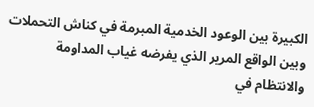الكبيرة بين الوعود الخدمية المبرمة في كناش التحملات وبين الواقع المرير الذي يفرضه غياب المداومة والانتظام في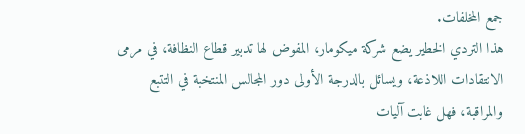جمع المخلفات.
هذا التردي الخطير يضع شركة ميكومار، المفوض لها تدبير قطاع النظافة، في مرمى الانتقادات اللاذعة، ويسائل بالدرجة الأولى دور المجالس المنتخبة في التتبع والمراقبة، فهل غابت آليات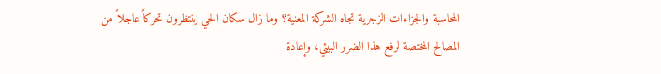المحاسبة والجزاءات الزجرية تجاه الشركة المعنية؟ وما زال سكان الحي ينتظرون تحركاً عاجلاً من المصالح المختصة لرفع هذا الضرر البيئي، وإعادة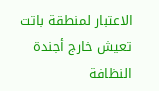الاعتبار لمنطقة باتت تعيش خارج أجندة النظافة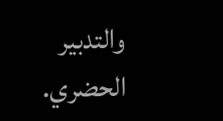والتدبير الحضري.